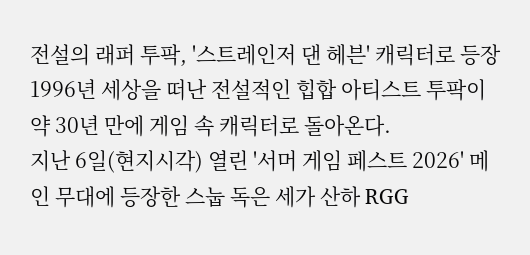전설의 래퍼 투팍, '스트레인저 댄 헤븐' 캐릭터로 등장
1996년 세상을 떠난 전설적인 힙합 아티스트 투팍이 약 30년 만에 게임 속 캐릭터로 돌아온다.
지난 6일(현지시각) 열린 '서머 게임 페스트 2026' 메인 무대에 등장한 스눕 독은 세가 산하 RGG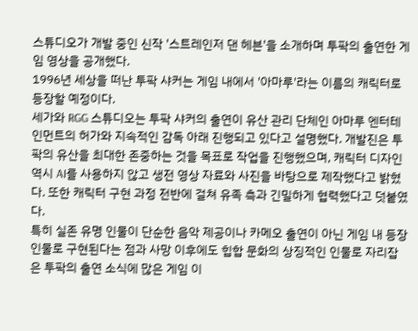스튜디오가 개발 중인 신작 '스트레인저 댄 헤븐'을 소개하며 투팍의 출연한 게임 영상을 공개했다.
1996년 세상을 떠난 투팍 샤커는 게임 내에서 '아마루'라는 이름의 캐릭터로 등장할 예정이다.
세가와 RGG 스튜디오는 투팍 샤커의 출연이 유산 관리 단체인 아마루 엔터테인먼트의 허가와 지속적인 감독 아래 진행되고 있다고 설명했다. 개발진은 투팍의 유산을 최대한 존중하는 것을 목표로 작업을 진행했으며, 캐릭터 디자인 역시 AI를 사용하지 않고 생전 영상 자료와 사진을 바탕으로 제작했다고 밝혔다. 또한 캐릭터 구현 과정 전반에 걸쳐 유족 측과 긴밀하게 협력했다고 덧붙였다.
특히 실존 유명 인물이 단순한 음악 제공이나 카메오 출연이 아닌 게임 내 등장인물로 구현된다는 점과 사망 이후에도 힙합 문화의 상징적인 인물로 자리잡은 투팍의 출연 소식에 많은 게임 이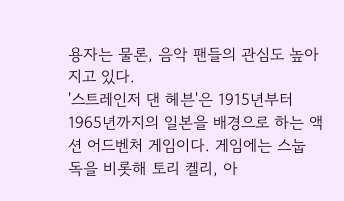용자는 물론, 음악 팬들의 관심도 높아지고 있다.
'스트레인저 댄 헤븐'은 1915년부터 1965년까지의 일본을 배경으로 하는 액션 어드벤처 게임이다. 게임에는 스눕 독을 비롯해 토리 켈리, 아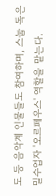도 등 음악계 인물들도 참여하며, 스눕 독은 밀수업자 '오르페우스' 역할을 맡는다.